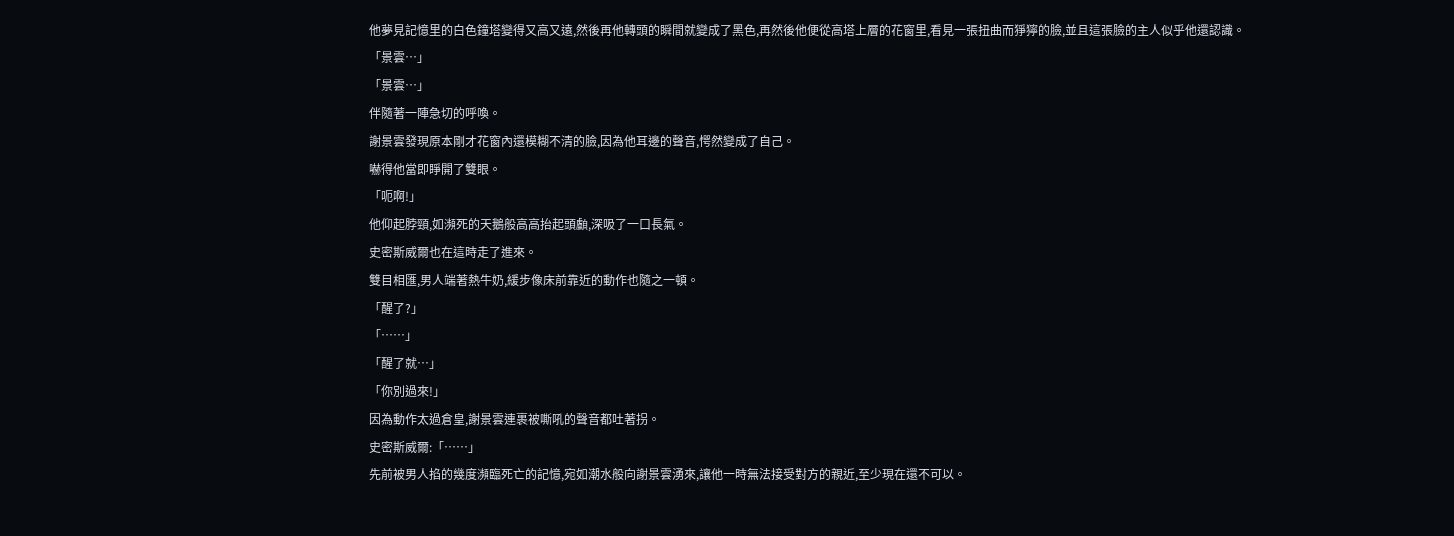他夢見記憶里的白色鐘塔變得又高又遠,然後再他轉頭的瞬間就變成了黑色,再然後他便從高塔上層的花窗里,看見一張扭曲而猙獰的臉,並且這張臉的主人似乎他還認識。
「景雲…」
「景雲…」
伴隨著一陣急切的呼喚。
謝景雲發現原本剛才花窗內還模糊不清的臉,因為他耳邊的聲音,愕然變成了自己。
嚇得他當即睜開了雙眼。
「呃啊!」
他仰起脖頸,如瀕死的天鵝般高高抬起頭顱,深吸了一口長氣。
史密斯威爾也在這時走了進來。
雙目相匯,男人端著熱牛奶,緩步像床前靠近的動作也隨之一頓。
「醒了?」
「……」
「醒了就…」
「你別過來!」
因為動作太過倉皇,謝景雲連裹被嘶吼的聲音都吐著拐。
史密斯威爾:「……」
先前被男人掐的幾度瀕臨死亡的記憶,宛如潮水般向謝景雲湧來,讓他一時無法接受對方的親近,至少現在還不可以。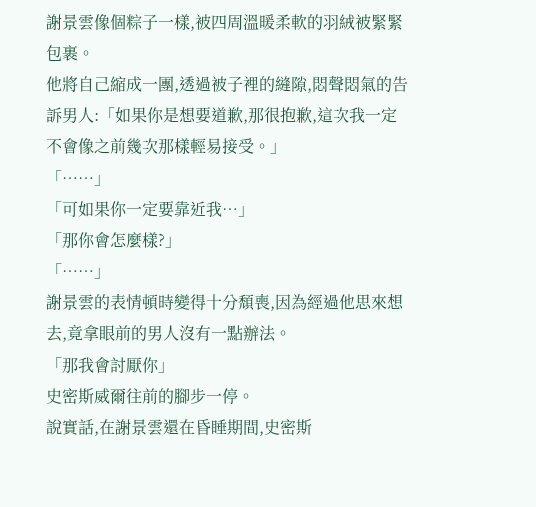謝景雲像個粽子一樣,被四周溫暖柔軟的羽絨被緊緊包裹。
他將自己縮成一團,透過被子裡的縫隙,悶聲悶氣的告訴男人:「如果你是想要道歉,那很抱歉,這次我一定不會像之前幾次那樣輕易接受。」
「……」
「可如果你一定要靠近我…」
「那你會怎麼樣?」
「……」
謝景雲的表情頓時變得十分頹喪,因為經過他思來想去,竟拿眼前的男人沒有一點辦法。
「那我會討厭你」
史密斯威爾往前的腳步一停。
說實話,在謝景雲還在昏睡期間,史密斯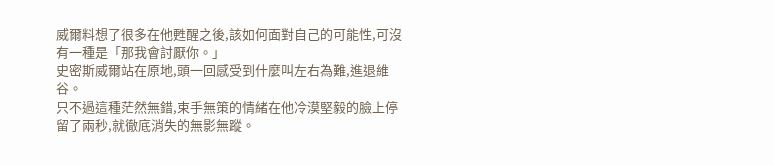威爾料想了很多在他甦醒之後,該如何面對自己的可能性,可沒有一種是「那我會討厭你。」
史密斯威爾站在原地,頭一回感受到什麼叫左右為難,進退維谷。
只不過這種茫然無錯,束手無策的情緒在他冷漠堅毅的臉上停留了兩秒,就徹底消失的無影無蹤。